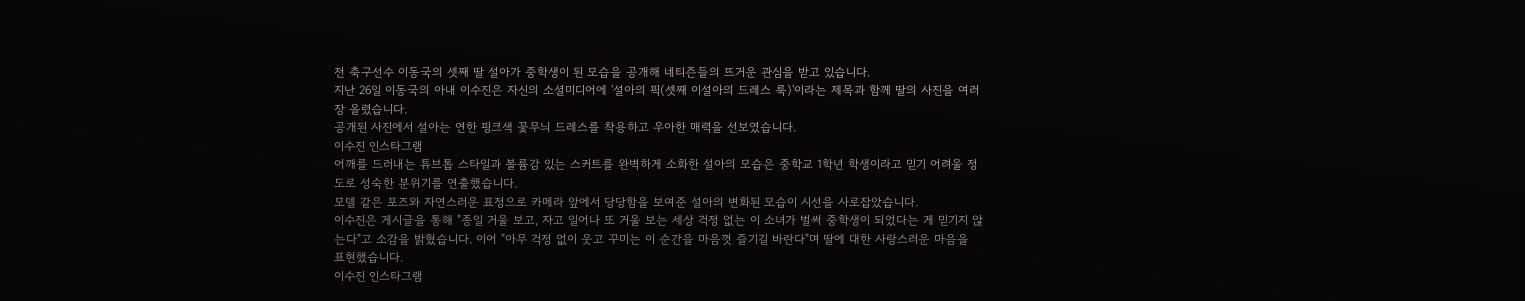전 축구선수 이동국의 셋째 딸 설아가 중학생이 된 모습을 공개해 네티즌들의 뜨거운 관심을 받고 있습니다.
지난 26일 이동국의 아내 이수진은 자신의 소셜미디어에 '설아의 픽(셋째 이설아의 드레스 룩)'이라는 제목과 함께 딸의 사진을 여러 장 올렸습니다.
공개된 사진에서 설아는 연한 핑크색 꽃무늬 드레스를 착용하고 우아한 매력을 선보였습니다.
이수진 인스타그램
어깨를 드러내는 튜브톱 스타일과 볼륨감 있는 스커트를 완벽하게 소화한 설아의 모습은 중학교 1학년 학생이라고 믿기 어려울 정도로 성숙한 분위기를 연출했습니다.
모델 같은 포즈와 자연스러운 표정으로 카메라 앞에서 당당함을 보여준 설아의 변화된 모습이 시선을 사로잡았습니다.
이수진은 게시글을 통해 "종일 거울 보고, 자고 일어나 또 거울 보는 세상 걱정 없는 이 소녀가 벌써 중학생이 되었다는 게 믿기지 않는다"고 소감을 밝혔습니다. 이어 "아무 걱정 없이 웃고 꾸미는 이 순간을 마음껏 즐기길 바란다"며 딸에 대한 사랑스러운 마음을 표현했습니다.
이수진 인스타그램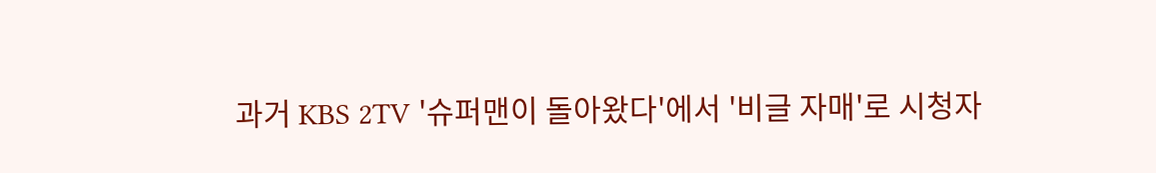과거 KBS 2TV '슈퍼맨이 돌아왔다'에서 '비글 자매'로 시청자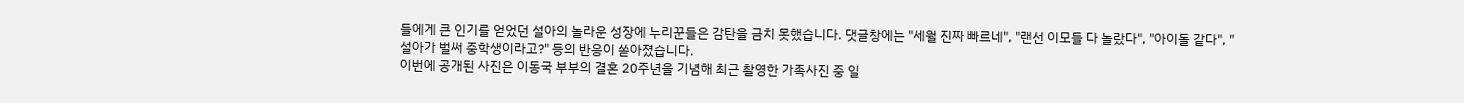들에게 큰 인기를 얻었던 설아의 놀라운 성장에 누리꾼들은 감탄을 금치 못했습니다. 댓글창에는 "세월 진짜 빠르네", "랜선 이모들 다 놀랐다", "아이돌 같다", "설아가 벌써 중학생이라고?" 등의 반응이 쏟아졌습니다.
이번에 공개된 사진은 이동국 부부의 결혼 20주년을 기념해 최근 촬영한 가족사진 중 일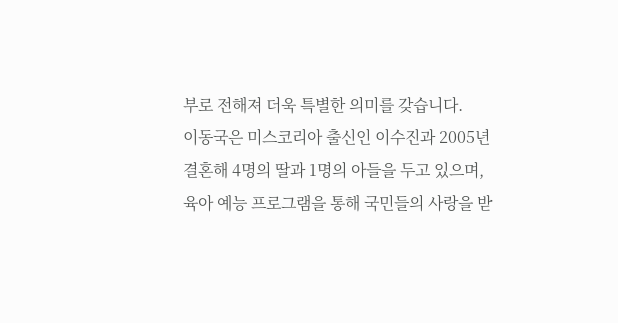부로 전해져 더욱 특별한 의미를 갖습니다.
이동국은 미스코리아 출신인 이수진과 2005년 결혼해 4명의 딸과 1명의 아들을 두고 있으며, 육아 예능 프로그램을 통해 국민들의 사랑을 받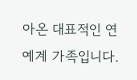아온 대표적인 연예계 가족입니다.